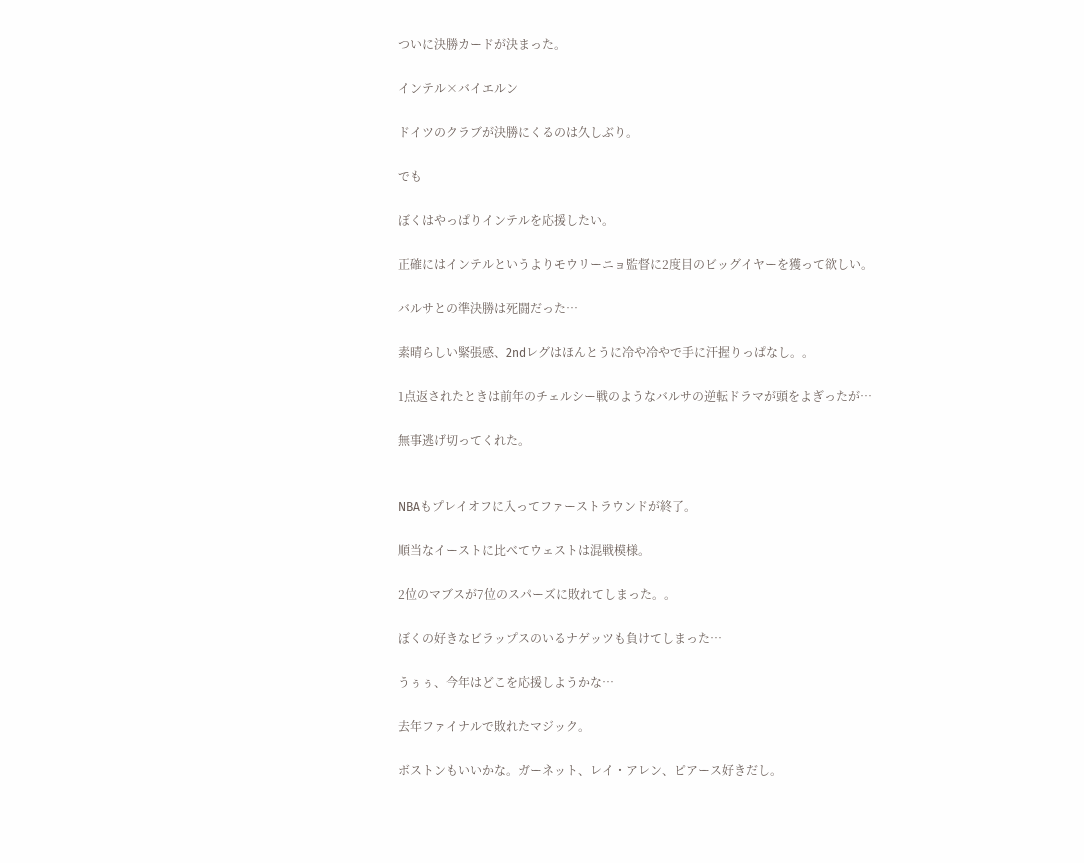ついに決勝カードが決まった。

インテル×バイエルン

ドイツのクラブが決勝にくるのは久しぶり。

でも

ぼくはやっぱりインテルを応援したい。

正確にはインテルというよりモウリーニョ監督に2度目のビッグイヤーを獲って欲しい。

バルサとの準決勝は死闘だった…

素晴らしい緊張感、2ndレグはほんとうに冷や冷やで手に汗握りっぱなし。。

1点返されたときは前年のチェルシー戦のようなバルサの逆転ドラマが頭をよぎったが…

無事逃げ切ってくれた。


NBAもプレイオフに入ってファーストラウンドが終了。

順当なイーストに比べてウェストは混戦模様。

2位のマブスが7位のスパーズに敗れてしまった。。

ぼくの好きなビラップスのいるナゲッツも負けてしまった…

うぅぅ、今年はどこを応援しようかな…

去年ファイナルで敗れたマジック。

ボストンもいいかな。ガーネット、レイ・アレン、ピアース好きだし。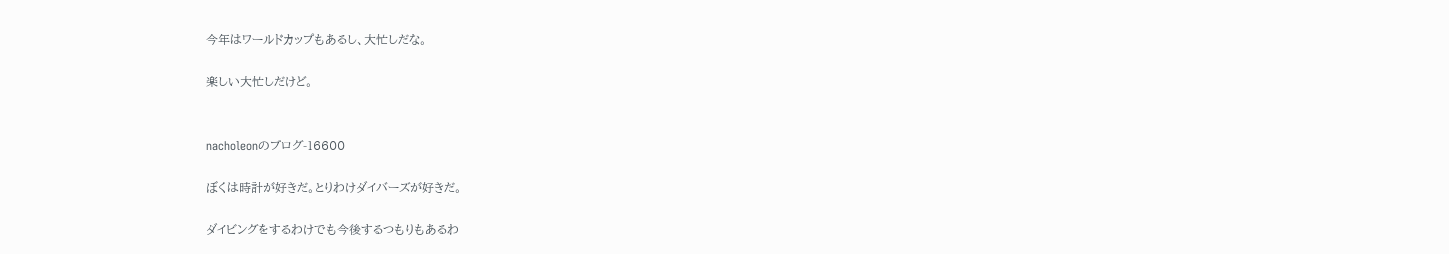今年はワールドカップもあるし、大忙しだな。

楽しい大忙しだけど。


nacholeonのブログ-16600

ぼくは時計が好きだ。とりわけダイバーズが好きだ。

ダイビングをするわけでも今後するつもりもあるわ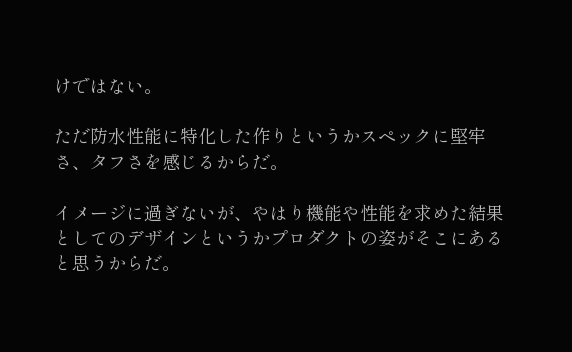けではない。

ただ防水性能に特化した作りというかスペックに堅牢さ、タフさを感じるからだ。

イメージに過ぎないが、やはり機能や性能を求めた結果としてのデザインというかプロダクトの姿がそこにあると思うからだ。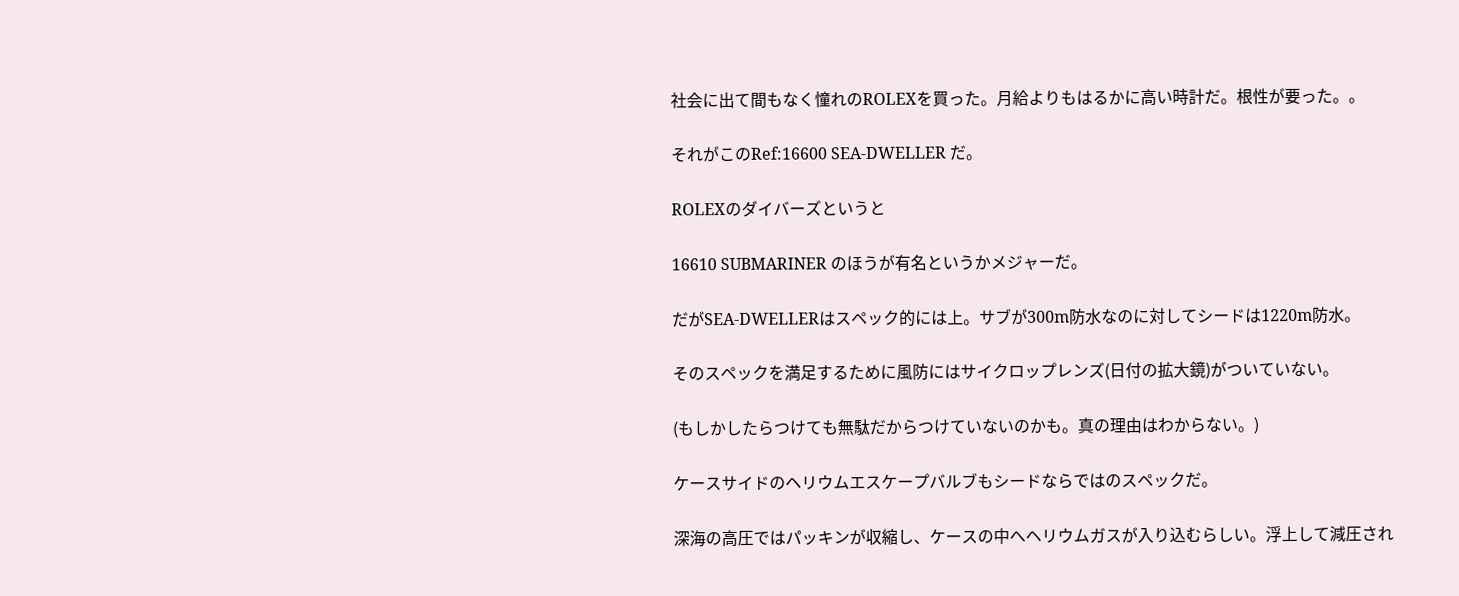社会に出て間もなく憧れのROLEXを買った。月給よりもはるかに高い時計だ。根性が要った。。

それがこのRef:16600 SEA-DWELLER だ。

ROLEXのダイバーズというと

16610 SUBMARINER のほうが有名というかメジャーだ。

だがSEA-DWELLERはスペック的には上。サブが300m防水なのに対してシードは1220m防水。

そのスペックを満足するために風防にはサイクロップレンズ(日付の拡大鏡)がついていない。

(もしかしたらつけても無駄だからつけていないのかも。真の理由はわからない。)

ケースサイドのヘリウムエスケープバルブもシードならではのスペックだ。

深海の高圧ではパッキンが収縮し、ケースの中へヘリウムガスが入り込むらしい。浮上して減圧され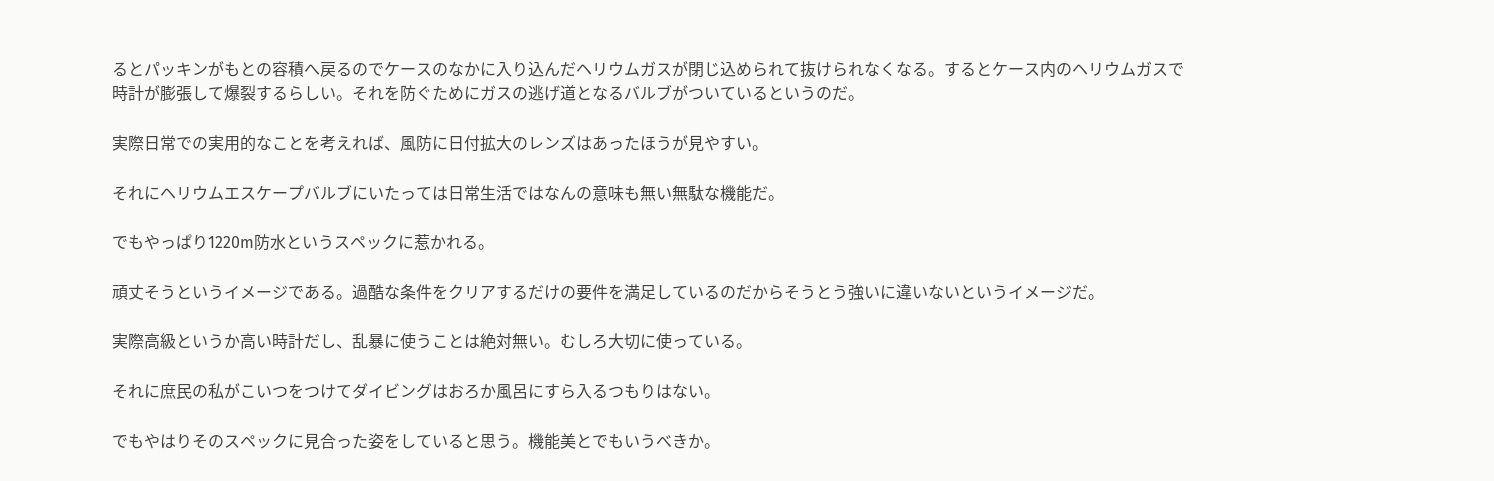るとパッキンがもとの容積へ戻るのでケースのなかに入り込んだヘリウムガスが閉じ込められて抜けられなくなる。するとケース内のヘリウムガスで時計が膨張して爆裂するらしい。それを防ぐためにガスの逃げ道となるバルブがついているというのだ。

実際日常での実用的なことを考えれば、風防に日付拡大のレンズはあったほうが見やすい。

それにヘリウムエスケープバルブにいたっては日常生活ではなんの意味も無い無駄な機能だ。

でもやっぱり1220m防水というスペックに惹かれる。

頑丈そうというイメージである。過酷な条件をクリアするだけの要件を満足しているのだからそうとう強いに違いないというイメージだ。

実際高級というか高い時計だし、乱暴に使うことは絶対無い。むしろ大切に使っている。

それに庶民の私がこいつをつけてダイビングはおろか風呂にすら入るつもりはない。

でもやはりそのスペックに見合った姿をしていると思う。機能美とでもいうべきか。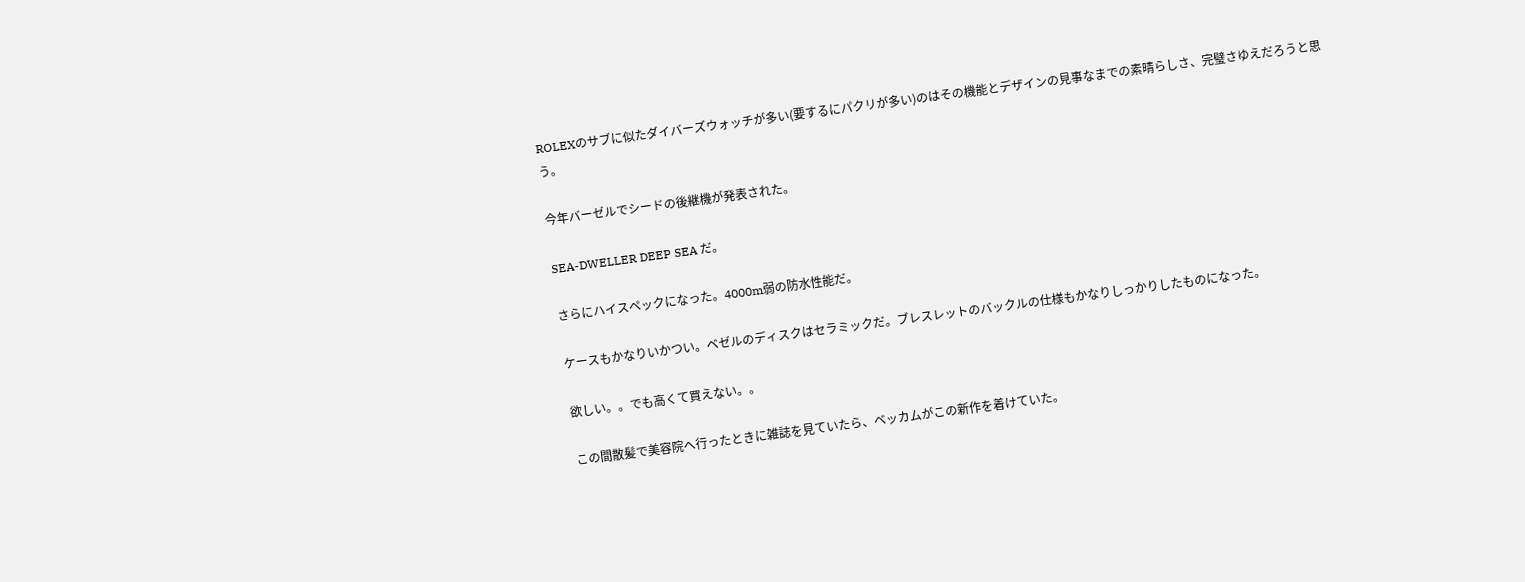ROLEXのサブに似たダイバーズウォッチが多い(要するにパクリが多い)のはその機能とデザインの見事なまでの素晴らしさ、完璧さゆえだろうと思う。

今年バーゼルでシードの後継機が発表された。

SEA-DWELLER DEEP SEA だ。

さらにハイスペックになった。4000m弱の防水性能だ。

ケースもかなりいかつい。ベゼルのディスクはセラミックだ。ブレスレットのバックルの仕様もかなりしっかりしたものになった。

欲しい。。でも高くて買えない。。

この間散髪で美容院へ行ったときに雑誌を見ていたら、ベッカムがこの新作を着けていた。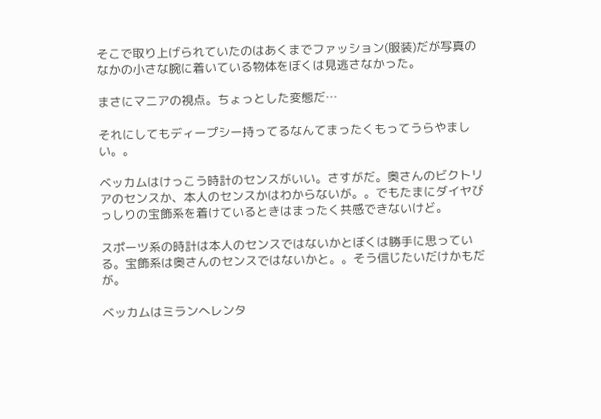そこで取り上げられていたのはあくまでファッション(服装)だが写真のなかの小さな腕に着いている物体をぼくは見逃さなかった。

まさにマニアの視点。ちょっとした変態だ…

それにしてもディープシー持ってるなんてまったくもってうらやましい。。

ベッカムはけっこう時計のセンスがいい。さすがだ。奥さんのビクトリアのセンスか、本人のセンスかはわからないが。。でもたまにダイヤびっしりの宝飾系を着けているときはまったく共感できないけど。

スポーツ系の時計は本人のセンスではないかとぼくは勝手に思っている。宝飾系は奥さんのセンスではないかと。。そう信じたいだけかもだが。

ベッカムはミランへレンタ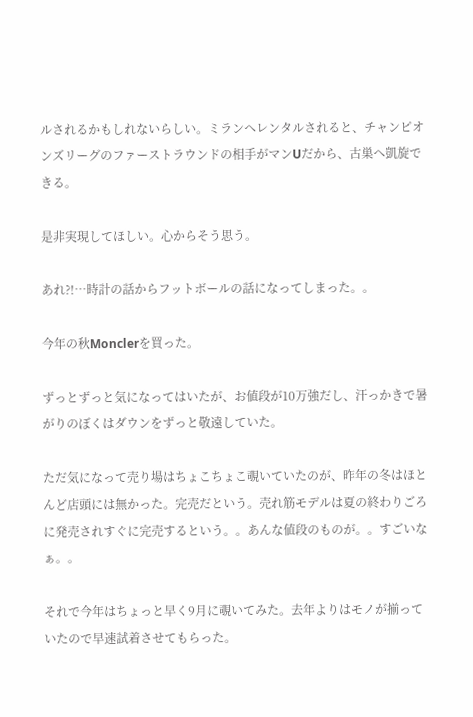ルされるかもしれないらしい。ミランへレンタルされると、チャンピオンズリーグのファーストラウンドの相手がマンUだから、古巣へ凱旋できる。

是非実現してほしい。心からそう思う。

あれ?!…時計の話からフットボールの話になってしまった。。

今年の秋Monclerを買った。

ずっとずっと気になってはいたが、お値段が10万強だし、汗っかきで暑がりのぼくはダウンをずっと敬遠していた。

ただ気になって売り場はちょこちょこ覗いていたのが、昨年の冬はほとんど店頭には無かった。完売だという。売れ筋モデルは夏の終わりごろに発売されすぐに完売するという。。あんな値段のものが。。すごいなぁ。。

それで今年はちょっと早く9月に覗いてみた。去年よりはモノが揃っていたので早速試着させてもらった。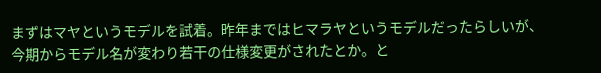まずはマヤというモデルを試着。昨年まではヒマラヤというモデルだったらしいが、今期からモデル名が変わり若干の仕様変更がされたとか。と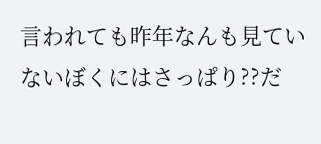言われても昨年なんも見ていないぼくにはさっぱり??だ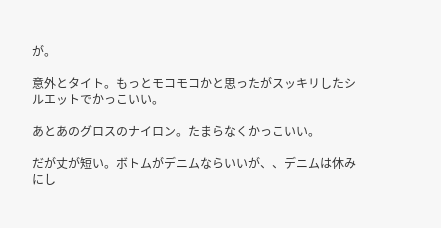が。

意外とタイト。もっとモコモコかと思ったがスッキリしたシルエットでかっこいい。

あとあのグロスのナイロン。たまらなくかっこいい。

だが丈が短い。ボトムがデニムならいいが、、デニムは休みにし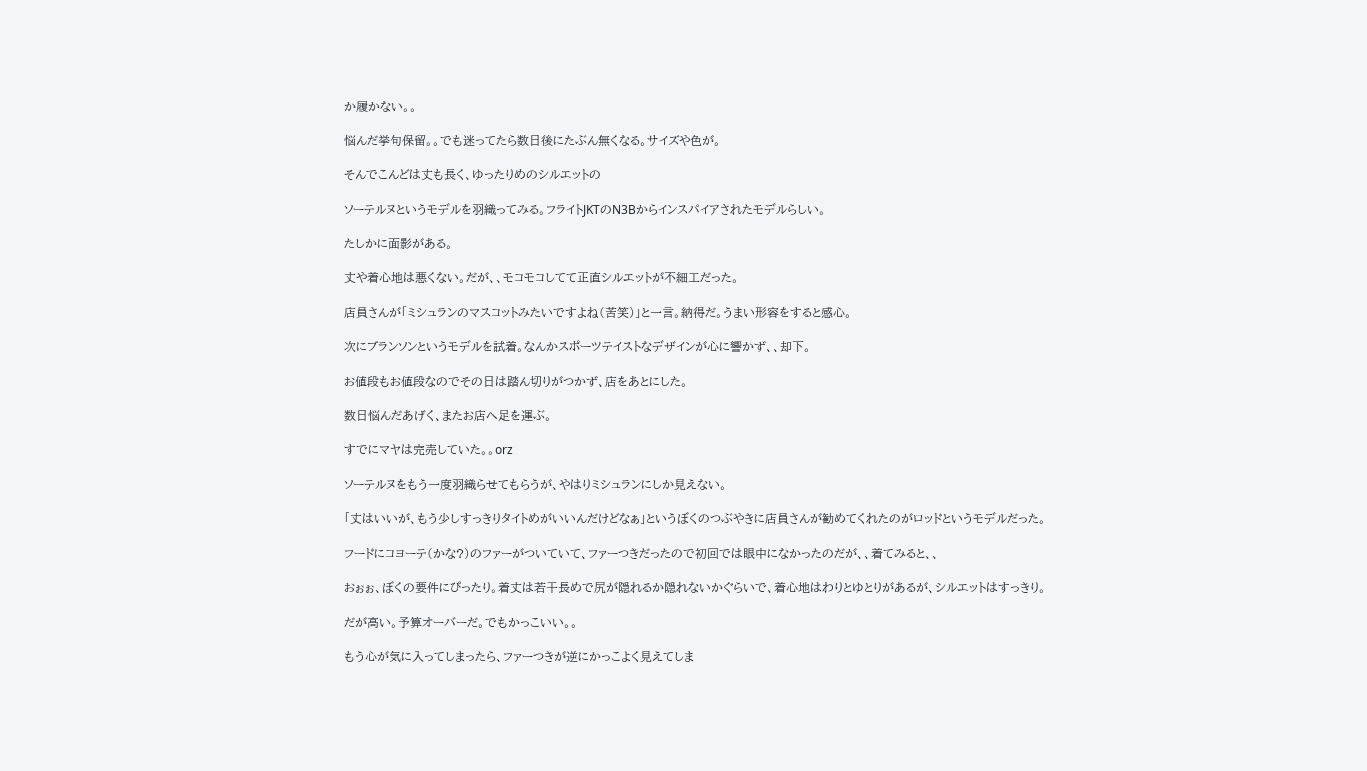か履かない。。

悩んだ挙句保留。。でも迷ってたら数日後にたぶん無くなる。サイズや色が。

そんでこんどは丈も長く、ゆったりめのシルエットの

ソーテルヌというモデルを羽織ってみる。フライトJKTのN3Bからインスパイアされたモデルらしい。

たしかに面影がある。

丈や着心地は悪くない。だが、、モコモコしてて正直シルエットが不細工だった。

店員さんが「ミシュランのマスコットみたいですよね(苦笑)」と一言。納得だ。うまい形容をすると感心。

次にブランソンというモデルを試着。なんかスポーツテイストなデザインが心に響かず、、却下。

お値段もお値段なのでその日は踏ん切りがつかず、店をあとにした。

数日悩んだあげく、またお店へ足を運ぶ。

すでにマヤは完売していた。。orz

ソーテルヌをもう一度羽織らせてもらうが、やはりミシュランにしか見えない。

「丈はいいが、もう少しすっきりタイトめがいいんだけどなぁ」というぼくのつぶやきに店員さんが勧めてくれたのがロッドというモデルだった。

フードにコヨーテ(かな?)のファーがついていて、ファーつきだったので初回では眼中になかったのだが、、着てみると、、

おぉぉ、ぼくの要件にぴったり。着丈は若干長めで尻が隠れるか隠れないかぐらいで、着心地はわりとゆとりがあるが、シルエットはすっきり。

だが高い。予算オーバーだ。でもかっこいい。。

もう心が気に入ってしまったら、ファーつきが逆にかっこよく見えてしま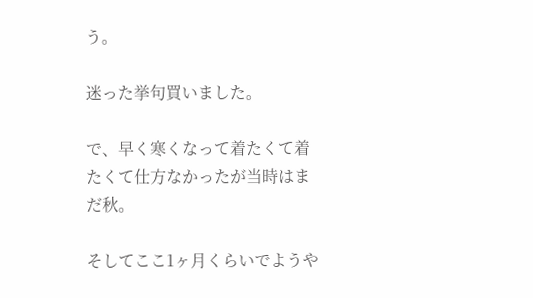う。

迷った挙句買いました。

で、早く寒くなって着たくて着たくて仕方なかったが当時はまだ秋。

そしてここ1ヶ月くらいでようや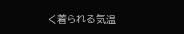く着られる気温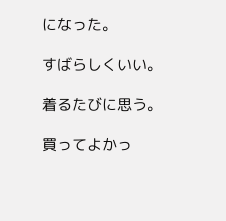になった。

すばらしくいい。

着るたびに思う。

買ってよかっ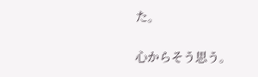た。

心からそう思う。